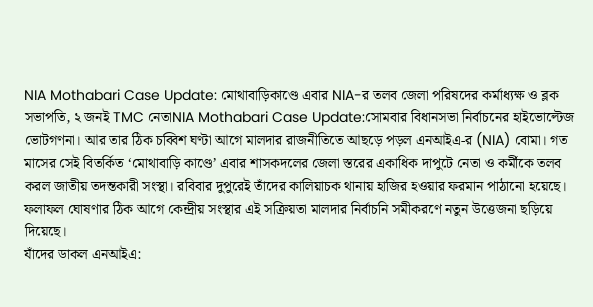NIA Mothabari Case Update: মোথাবাড়িকাণ্ডে এবার NIA-র তলব জেলা পরিষদের কর্মাধ্যক্ষ ও ব্লক সভাপতি, ২ জনই TMC নেতাNIA Mothabari Case Update:সোমবার বিধানসভা নির্বাচনের হাইভোল্টেজ ভোটগণনা। আর তার ঠিক চব্বিশ ঘণ্টা আগে মালদার রাজনীতিতে আছড়ে পড়ল এনআইএ-র (NIA) বোমা। গত মাসের সেই বিতর্কিত ‘মোথাবাড়ি কাণ্ডে’ এবার শাসকদলের জেলা স্তরের একাধিক দাপুটে নেতা ও কর্মীকে তলব করল জাতীয় তদন্তকারী সংস্থা। রবিবার দুপুরেই তাঁদের কালিয়াচক থানায় হাজির হওয়ার ফরমান পাঠানো হয়েছে। ফলাফল ঘোষণার ঠিক আগে কেন্দ্রীয় সংস্থার এই সক্রিয়তা মালদার নির্বাচনি সমীকরণে নতুন উত্তেজনা ছড়িয়ে দিয়েছে।
যাঁদের ডাকল এনআইএ: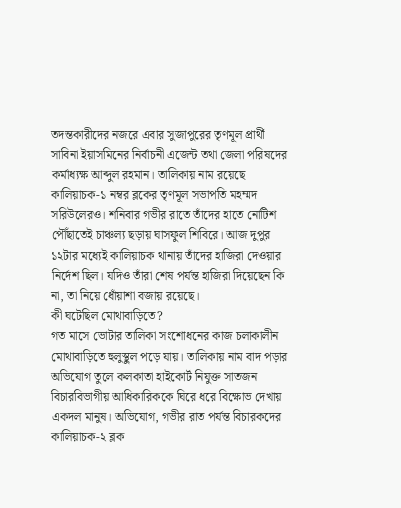তদন্তকারীদের নজরে এবার সুজাপুরের তৃণমূল প্রার্থী সাবিনা ইয়াসমিনের নির্বাচনী এজেন্ট তথা জেলা পরিষদের কর্মাধ্যক্ষ আব্দুল রহমান। তালিকায় নাম রয়েছে কালিয়াচক-১ নম্বর ব্লকের তৃণমূল সভাপতি মহম্মদ সরিউলেরও। শনিবার গভীর রাতে তাঁদের হাতে নোটিশ পৌঁছাতেই চাঞ্চল্য ছড়ায় ঘাসফুল শিবিরে। আজ দুপুর ১২টার মধ্যেই কালিয়াচক থানায় তাঁদের হাজিরা দেওয়ার নির্দেশ ছিল। যদিও তাঁরা শেষ পর্যন্ত হাজিরা দিয়েছেন কি না, তা নিয়ে ধোঁয়াশা বজায় রয়েছে।
কী ঘটেছিল মোথাবাড়িতে?
গত মাসে ভোটার তালিকা সংশোধনের কাজ চলাকালীন মোথাবাড়িতে হুলুস্থুল পড়ে যায়। তালিকায় নাম বাদ পড়ার অভিযোগ তুলে কলকাতা হাইকোর্ট নিযুক্ত সাতজন বিচারবিভাগীয় আধিকারিককে ঘিরে ধরে বিক্ষোভ দেখায় একদল মানুষ। অভিযোগ, গভীর রাত পর্যন্ত বিচারকদের কালিয়াচক-২ ব্লক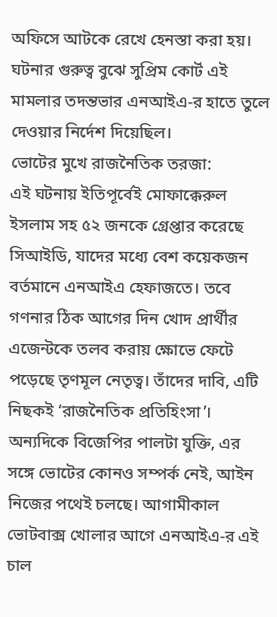অফিসে আটকে রেখে হেনস্তা করা হয়। ঘটনার গুরুত্ব বুঝে সুপ্রিম কোর্ট এই মামলার তদন্তভার এনআইএ-র হাতে তুলে দেওয়ার নির্দেশ দিয়েছিল।
ভোটের মুখে রাজনৈতিক তরজা:
এই ঘটনায় ইতিপূর্বেই মোফাক্কেরুল ইসলাম সহ ৫২ জনকে গ্রেপ্তার করেছে সিআইডি, যাদের মধ্যে বেশ কয়েকজন বর্তমানে এনআইএ হেফাজতে। তবে গণনার ঠিক আগের দিন খোদ প্রার্থীর এজেন্টকে তলব করায় ক্ষোভে ফেটে পড়েছে তৃণমূল নেতৃত্ব। তাঁদের দাবি, এটি নিছকই ‘রাজনৈতিক প্রতিহিংসা’। অন্যদিকে বিজেপির পালটা যুক্তি, এর সঙ্গে ভোটের কোনও সম্পর্ক নেই, আইন নিজের পথেই চলছে। আগামীকাল ভোটবাক্স খোলার আগে এনআইএ-র এই চাল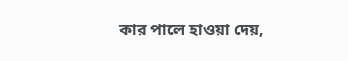কার পালে হাওয়া দেয়,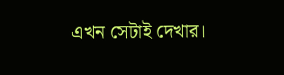এখন সেটাই দেখার।